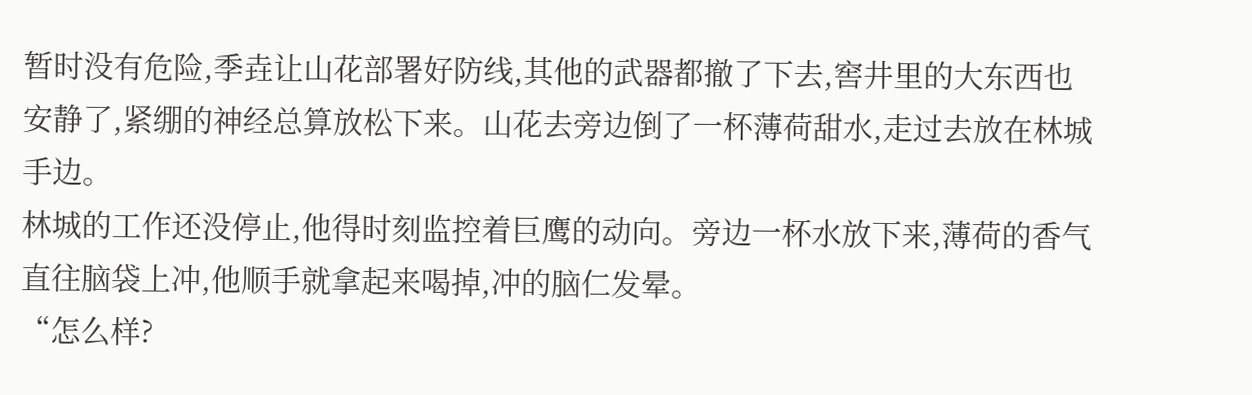暂时没有危险,季垚让山花部署好防线,其他的武器都撤了下去,窖井里的大东西也安静了,紧绷的神经总算放松下来。山花去旁边倒了一杯薄荷甜水,走过去放在林城手边。
林城的工作还没停止,他得时刻监控着巨鹰的动向。旁边一杯水放下来,薄荷的香气直往脑袋上冲,他顺手就拿起来喝掉,冲的脑仁发晕。
“怎么样?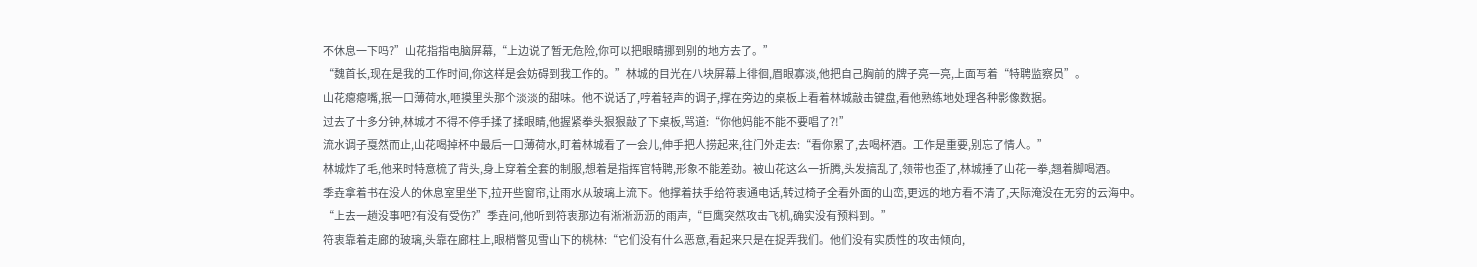不休息一下吗?”山花指指电脑屏幕,“上边说了暂无危险,你可以把眼睛挪到别的地方去了。”
“魏首长,现在是我的工作时间,你这样是会妨碍到我工作的。”林城的目光在八块屏幕上徘徊,眉眼寡淡,他把自己胸前的牌子亮一亮,上面写着“特聘监察员”。
山花瘪瘪嘴,抿一口薄荷水,咂摸里头那个淡淡的甜味。他不说话了,哼着轻声的调子,撑在旁边的桌板上看着林城敲击键盘,看他熟练地处理各种影像数据。
过去了十多分钟,林城才不得不停手揉了揉眼睛,他握紧拳头狠狠敲了下桌板,骂道:“你他妈能不能不要唱了?!”
流水调子戛然而止,山花喝掉杯中最后一口薄荷水,盯着林城看了一会儿,伸手把人捞起来,往门外走去:“看你累了,去喝杯酒。工作是重要,别忘了情人。”
林城炸了毛,他来时特意梳了背头,身上穿着全套的制服,想着是指挥官特聘,形象不能差劲。被山花这么一折腾,头发搞乱了,领带也歪了,林城捶了山花一拳,翘着脚喝酒。
季垚拿着书在没人的休息室里坐下,拉开些窗帘,让雨水从玻璃上流下。他撑着扶手给符衷通电话,转过椅子全看外面的山峦,更远的地方看不清了,天际淹没在无穷的云海中。
“上去一趟没事吧?有没有受伤?”季垚问,他听到符衷那边有淅淅沥沥的雨声,“巨鹰突然攻击飞机,确实没有预料到。”
符衷靠着走廊的玻璃,头靠在廊柱上,眼梢瞥见雪山下的桃林:“它们没有什么恶意,看起来只是在捉弄我们。他们没有实质性的攻击倾向,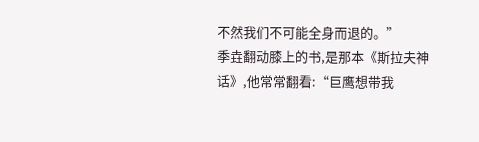不然我们不可能全身而退的。”
季垚翻动膝上的书,是那本《斯拉夫神话》,他常常翻看:“巨鹰想带我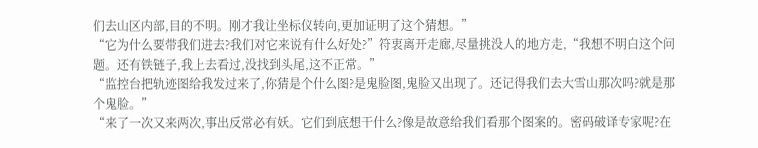们去山区内部,目的不明。刚才我让坐标仪转向,更加证明了这个猜想。”
“它为什么要带我们进去?我们对它来说有什么好处?”符衷离开走廊,尽量挑没人的地方走,“我想不明白这个问题。还有铁链子,我上去看过,没找到头尾,这不正常。”
“监控台把轨迹图给我发过来了,你猜是个什么图?是鬼脸图,鬼脸又出现了。还记得我们去大雪山那次吗?就是那个鬼脸。”
“来了一次又来两次,事出反常必有妖。它们到底想干什么?像是故意给我们看那个图案的。密码破译专家呢?在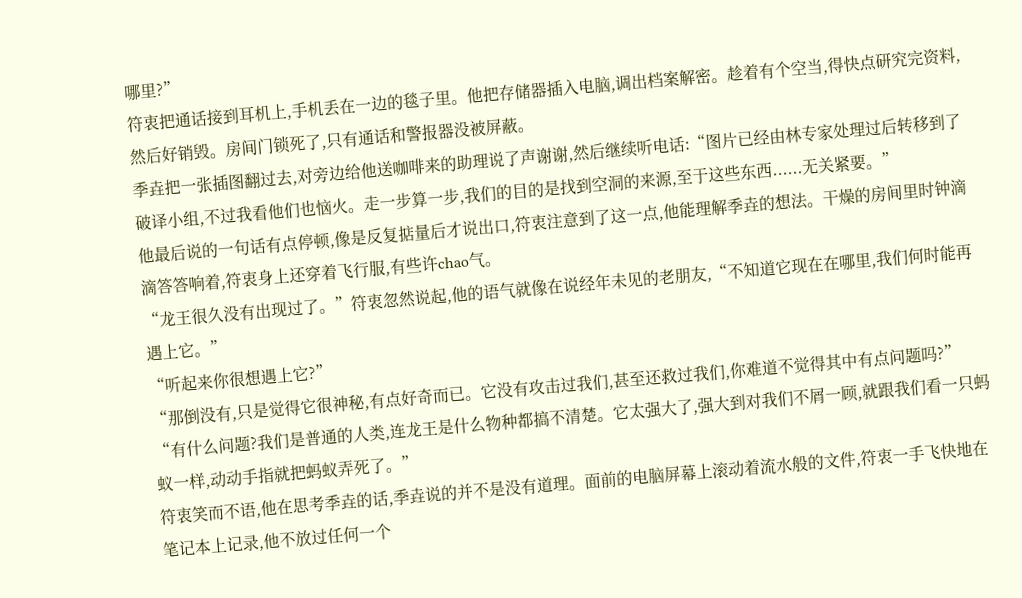哪里?”
符衷把通话接到耳机上,手机丢在一边的毯子里。他把存储器插入电脑,调出档案解密。趁着有个空当,得快点研究完资料,然后好销毁。房间门锁死了,只有通话和警报器没被屏蔽。
季垚把一张插图翻过去,对旁边给他送咖啡来的助理说了声谢谢,然后继续听电话:“图片已经由林专家处理过后转移到了破译小组,不过我看他们也恼火。走一步算一步,我们的目的是找到空洞的来源,至于这些东西......无关紧要。”
他最后说的一句话有点停顿,像是反复掂量后才说出口,符衷注意到了这一点,他能理解季垚的想法。干燥的房间里时钟滴滴答答响着,符衷身上还穿着飞行服,有些许chao气。
“龙王很久没有出现过了。”符衷忽然说起,他的语气就像在说经年未见的老朋友,“不知道它现在在哪里,我们何时能再遇上它。”
“听起来你很想遇上它?”
“那倒没有,只是觉得它很神秘,有点好奇而已。它没有攻击过我们,甚至还救过我们,你难道不觉得其中有点问题吗?”
“有什么问题?我们是普通的人类,连龙王是什么物种都搞不清楚。它太强大了,强大到对我们不屑一顾,就跟我们看一只蚂蚁一样,动动手指就把蚂蚁弄死了。”
符衷笑而不语,他在思考季垚的话,季垚说的并不是没有道理。面前的电脑屏幕上滚动着流水般的文件,符衷一手飞快地在笔记本上记录,他不放过任何一个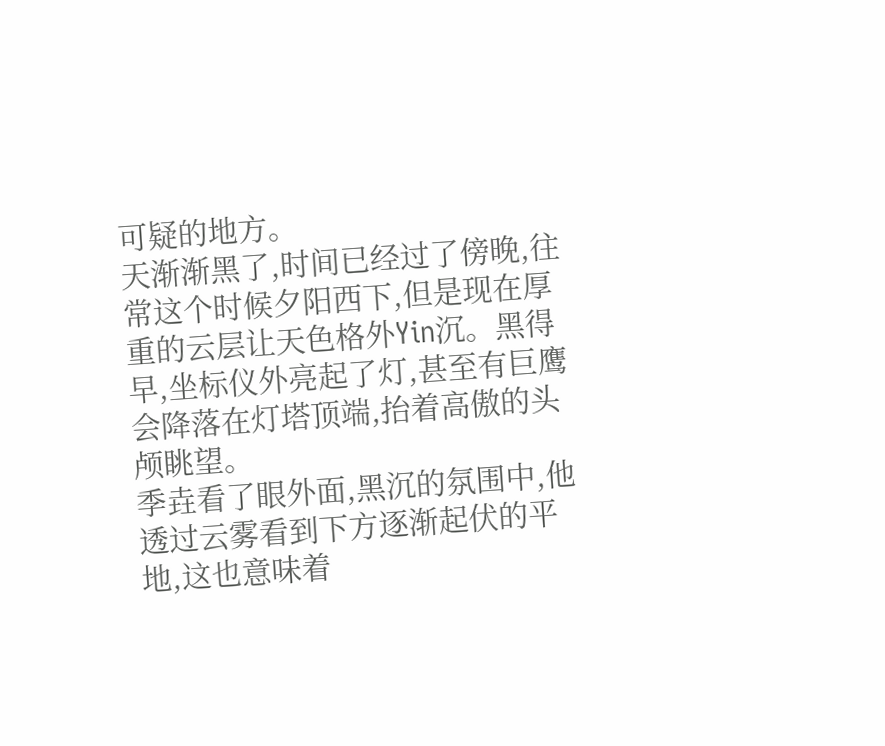可疑的地方。
天渐渐黑了,时间已经过了傍晚,往常这个时候夕阳西下,但是现在厚重的云层让天色格外Yin沉。黑得早,坐标仪外亮起了灯,甚至有巨鹰会降落在灯塔顶端,抬着高傲的头颅眺望。
季垚看了眼外面,黑沉的氛围中,他透过云雾看到下方逐渐起伏的平地,这也意味着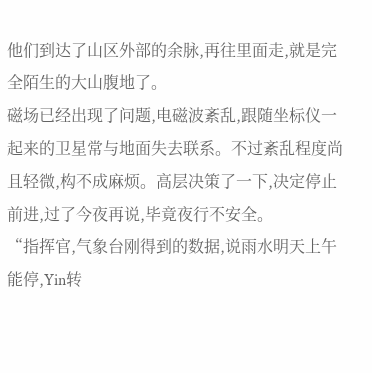他们到达了山区外部的余脉,再往里面走,就是完全陌生的大山腹地了。
磁场已经出现了问题,电磁波紊乱,跟随坐标仪一起来的卫星常与地面失去联系。不过紊乱程度尚且轻微,构不成麻烦。高层决策了一下,决定停止前进,过了今夜再说,毕竟夜行不安全。
“指挥官,气象台刚得到的数据,说雨水明天上午能停,Yin转